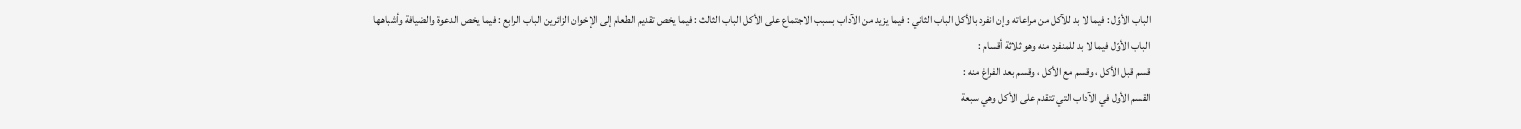الباب الأوّل : فيما لا بد للآكل من مراعاته وإن انفرد بالأكل الباب الثاني : فيما يزيد من الآداب بسبب الاجتماع على الأكل الباب الثالث : فيما يخص تقديم الطعام إلى الإخوان الزائرين الباب الرابع : فيما يخص الدعوة والضيافة وأشباهها
الباب الأوّل فيما لا بد للمنفرد منه وهو ثلاثة أقسام :
قسم قبل الأكل ، وقسم مع الأكل ، وقسم بعد الفراغ منه :
القسم الأول في الآداب التي تتقدم على الأكل وهي سبعة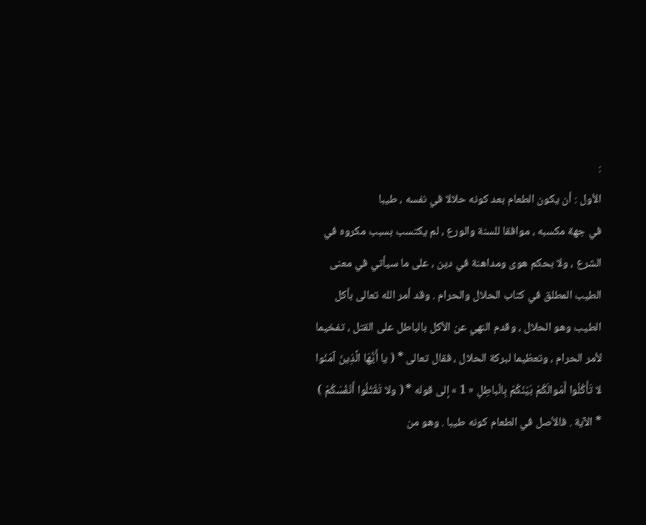:
الأول : أن يكون الطعام بعد كونه حلالا في نفسه ، طيبا
في جهة مكسبه ، موافقا للسنة والورع ، لم يكتسب بسبب مكروه في الشرع ، ولا بحكم هوى ومداهنة في دين ، على ما سيأتي في معنى الطيب المطلق في كتاب الحلال والحرام . وقد أمر الله تعالى بأكل الطيب وهو الحلال ، وقدم النهي عن الأكل بالباطل على القتل ، تفخيما لأمر الحرام ، وتعظيما لبركة الحلال ، فقال تعالى * ( يا أَيُّهَا الَّذِينَ آمَنُوا لا تَأْكُلُوا أَمْوالَكُمْ بَيْنَكُمْ بِالْباطِلِ « 1 » إلى قوله * ( ولا تَقْتُلُوا أَنْفُسَكُمْ ) * الآية . فالأصل في الطعام كونه طيبا . وهو من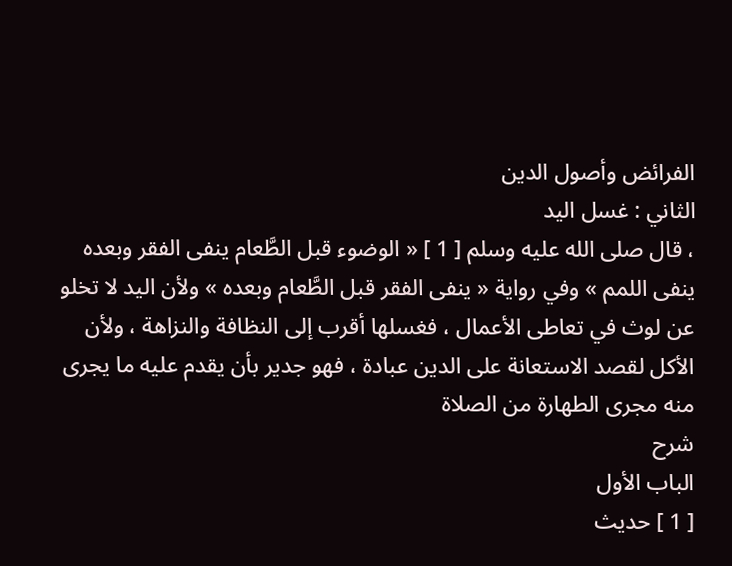الفرائض وأصول الدين
الثاني : غسل اليد
، قال صلى الله عليه وسلم [ 1 ] « الوضوء قبل الطَّعام ينفى الفقر وبعده ينفى اللمم » وفي رواية « ينفى الفقر قبل الطَّعام وبعده » ولأن اليد لا تخلو عن لوث في تعاطى الأعمال ، فغسلها أقرب إلى النظافة والنزاهة ، ولأن الأكل لقصد الاستعانة على الدين عبادة ، فهو جدير بأن يقدم عليه ما يجرى منه مجرى الطهارة من الصلاة
شرح
الباب الأول
[ 1 ] حديث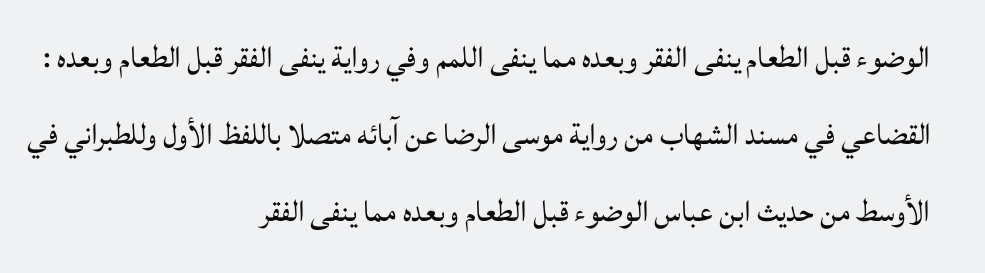الوضوء قبل الطعام ينفى الفقر وبعده مما ينفى اللمم وفي رواية ينفى الفقر قبل الطعام وبعده : القضاعي في مسند الشهاب من رواية موسى الرضا عن آبائه متصلا باللفظ الأول وللطبراني في الأوسط من حديث ابن عباس الوضوء قبل الطعام وبعده مما ينفى الفقر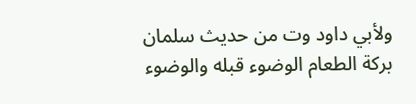ولأبي داود وت من حديث سلمان بركة الطعام الوضوء قبله والوضوء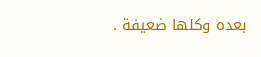بعده وكلها ضعيفة .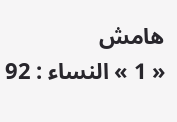هامش
« 1 » النساء : 92